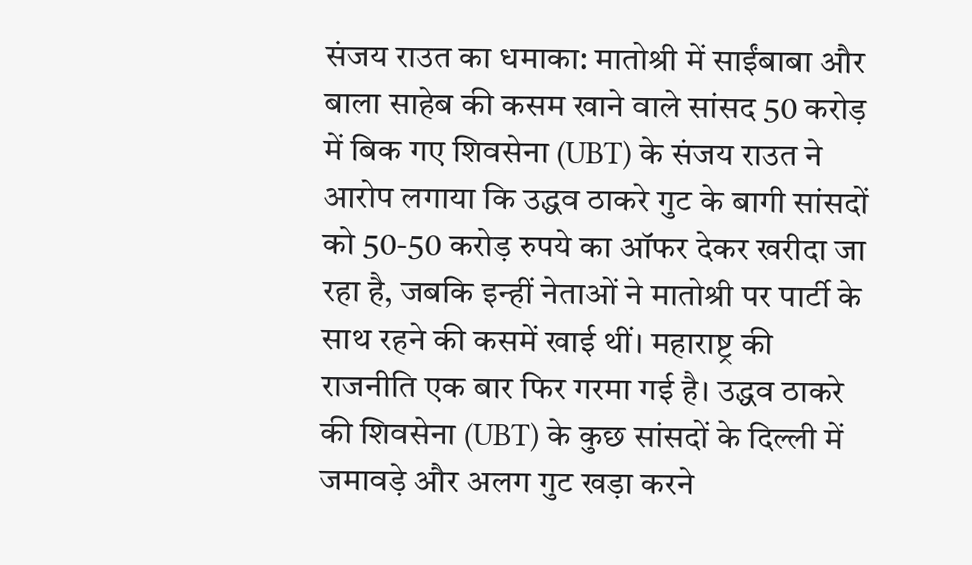संजय राउत का धमाका: मातोश्री में साईंबाबा और बाला साहेब की कसम खाने वाले सांसद 50 करोड़ में बिक गए शिवसेना (UBT) के संजय राउत ने आरोप लगाया कि उद्धव ठाकरे गुट के बागी सांसदों को 50-50 करोड़ रुपये का ऑफर देकर खरीदा जा रहा है, जबकि इन्हीं नेताओं ने मातोश्री पर पार्टी के साथ रहने की कसमें खाई थीं। महाराष्ट्र की राजनीति एक बार फिर गरमा गई है। उद्धव ठाकरे की शिवसेना (UBT) के कुछ सांसदों के दिल्ली में जमावड़े और अलग गुट खड़ा करने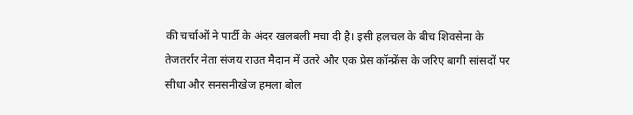की चर्चाओं ने पार्टी के अंदर खलबली मचा दी है। इसी हलचल के बीच शिवसेना के तेजतर्रार नेता संजय राउत मैदान में उतरे और एक प्रेस कॉन्फ्रेंस के जरिए बागी सांसदों पर सीधा और सनसनीखेज हमला बोल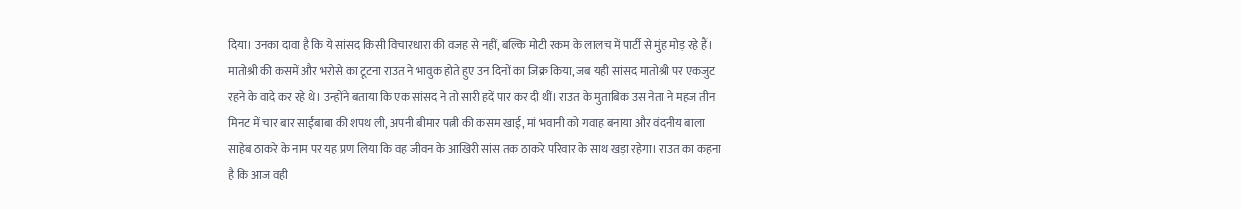दिया। उनका दावा है कि ये सांसद किसी विचारधारा की वजह से नहीं, बल्कि मोटी रकम के लालच में पार्टी से मुंह मोड़ रहे हैं। मातोश्री की कसमें और भरोसे का टूटना राउत ने भावुक होते हुए उन दिनों का जिक्र किया, जब यही सांसद मातोश्री पर एकजुट रहने के वादे कर रहे थे। उन्होंने बताया कि एक सांसद ने तो सारी हदें पार कर दी थीं। राउत के मुताबिक उस नेता ने महज तीन मिनट में चार बार साईंबाबा की शपथ ली, अपनी बीमार पत्नी की कसम खाई, मां भवानी को गवाह बनाया और वंदनीय बाला साहेब ठाकरे के नाम पर यह प्रण लिया कि वह जीवन के आखिरी सांस तक ठाकरे परिवार के साथ खड़ा रहेगा। राउत का कहना है कि आज वही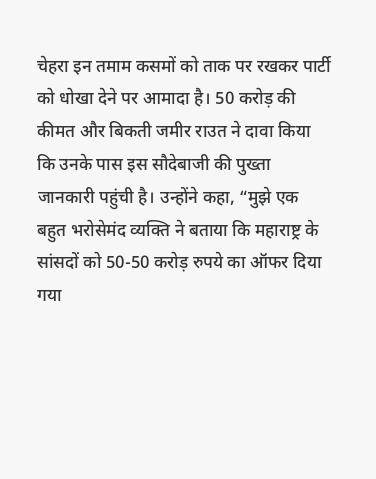चेहरा इन तमाम कसमों को ताक पर रखकर पार्टी को धोखा देने पर आमादा है। 50 करोड़ की कीमत और बिकती जमीर राउत ने दावा किया कि उनके पास इस सौदेबाजी की पुख्ता जानकारी पहुंची है। उन्होंने कहा, “मुझे एक बहुत भरोसेमंद व्यक्ति ने बताया कि महाराष्ट्र के सांसदों को 50-50 करोड़ रुपये का ऑफर दिया गया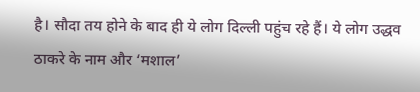है। सौदा तय होने के बाद ही ये लोग दिल्ली पहुंच रहे हैं। ये लोग उद्धव ठाकरे के नाम और ‘मशाल’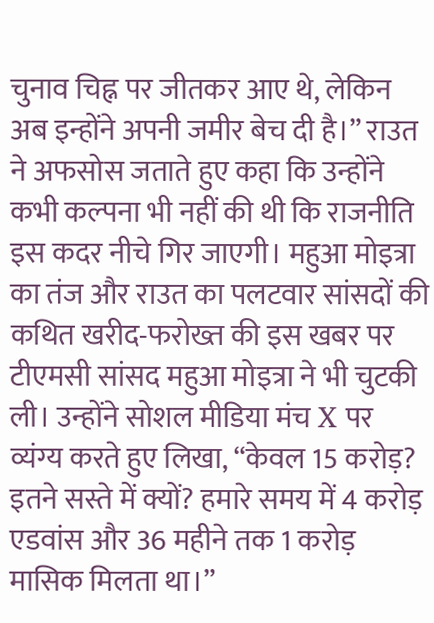चुनाव चिह्न पर जीतकर आए थे, लेकिन अब इन्होंने अपनी जमीर बेच दी है।” राउत ने अफसोस जताते हुए कहा कि उन्होंने कभी कल्पना भी नहीं की थी कि राजनीति इस कदर नीचे गिर जाएगी। महुआ मोइत्रा का तंज और राउत का पलटवार सांसदों की कथित खरीद-फरोख्त की इस खबर पर टीएमसी सांसद महुआ मोइत्रा ने भी चुटकी ली। उन्होंने सोशल मीडिया मंच X पर व्यंग्य करते हुए लिखा, “केवल 15 करोड़? इतने सस्ते में क्यों? हमारे समय में 4 करोड़ एडवांस और 36 महीने तक 1 करोड़ मासिक मिलता था।”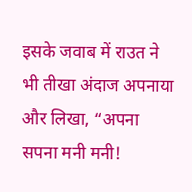इसके जवाब में राउत ने भी तीखा अंदाज अपनाया और लिखा, “अपना सपना मनी मनी!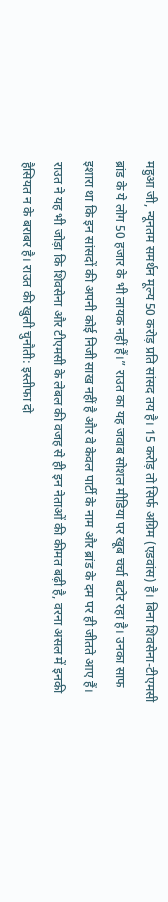महुआ जी, न्यूनतम समर्थन मूल्य 50 करोड़ प्रति सांसद तय है। 15 करोड़ तो सिर्फ अग्रिम (एडवांस) है। बिना शिवसेना-टीएमसी ब्रांड के ये लोग 50 हजार के भी लायक नहीं हैं।” राउत का यह जवाब सोशल मीडिया पर खूब चर्चा बटोर रहा है। उनका साफ इशारा था कि इन सांसदों की अपनी कोई निजी साख नहीं है और वे केवल पार्टी के नाम और ब्रांड के दम पर ही जीतते आए हैं। राउत ने यह भी जोड़ा कि शिवसेना और टीएमसी के लेबल की वजह से ही इन नेताओं की कीमत बढ़ी है, वरना असल में इनकी हैसियत न के बराबर है। राउत की खुली चुनौती: इस्तीफा दो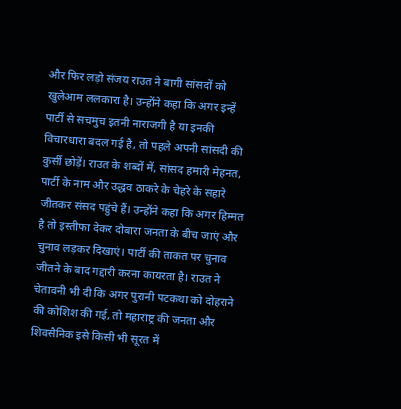और फिर लड़ो संजय राउत ने बागी सांसदों को खुलेआम ललकारा है। उन्होंने कहा कि अगर इन्हें पार्टी से सचमुच इतनी नाराजगी है या इनकी विचारधारा बदल गई है, तो पहले अपनी सांसदी की कुर्सी छोड़ें। राउत के शब्दों में, सांसद हमारी मेहनत, पार्टी के नाम और उद्धव ठाकरे के चेहरे के सहारे जीतकर संसद पहुंचे हैं। उन्होंने कहा कि अगर हिम्मत है तो इस्तीफा देकर दोबारा जनता के बीच जाएं और चुनाव लड़कर दिखाएं। पार्टी की ताकत पर चुनाव जीतने के बाद गद्दारी करना कायरता है। राउत ने चेतावनी भी दी कि अगर पुरानी पटकथा को दोहराने की कोशिश की गई, तो महाराष्ट्र की जनता और शिवसैनिक इसे किसी भी सूरत में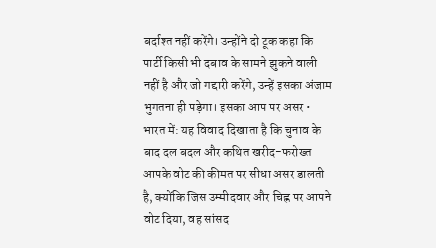बर्दाश्त नहीं करेंगे। उन्होंने दो टूक कहा कि पार्टी किसी भी दबाव के सामने झुकने वाली नहीं है और जो गद्दारी करेंगे, उन्हें इसका अंजाम भुगतना ही पड़ेगा। इसका आप पर असर • भारत में: यह विवाद दिखाता है कि चुनाव के बाद दल बदल और कथित खरीद-फरोख्त आपके वोट की कीमत पर सीधा असर डालती है, क्योंकि जिस उम्मीदवार और चिह्न पर आपने वोट दिया, वह सांसद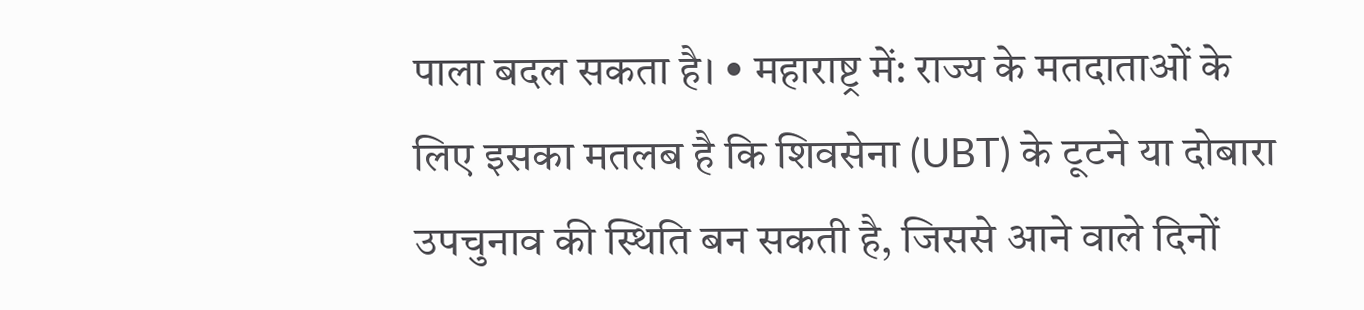पाला बदल सकता है। • महाराष्ट्र में: राज्य के मतदाताओं के लिए इसका मतलब है कि शिवसेना (UBT) के टूटने या दोबारा उपचुनाव की स्थिति बन सकती है, जिससे आने वाले दिनों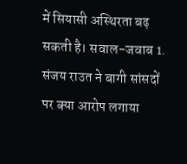में सियासी अस्थिरता बढ़ सकती है। सवाल-जवाब 1. संजय राउत ने बागी सांसदों पर क्या आरोप लगाया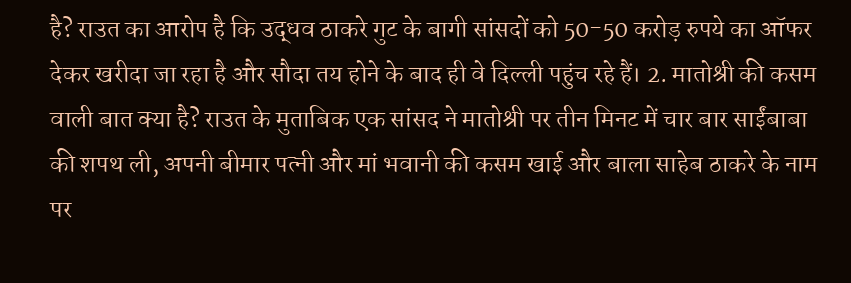है? राउत का आरोप है कि उद्धव ठाकरे गुट के बागी सांसदों को 50-50 करोड़ रुपये का ऑफर देकर खरीदा जा रहा है और सौदा तय होने के बाद ही वे दिल्ली पहुंच रहे हैं। 2. मातोश्री की कसम वाली बात क्या है? राउत के मुताबिक एक सांसद ने मातोश्री पर तीन मिनट में चार बार साईंबाबा की शपथ ली, अपनी बीमार पत्नी और मां भवानी की कसम खाई और बाला साहेब ठाकरे के नाम पर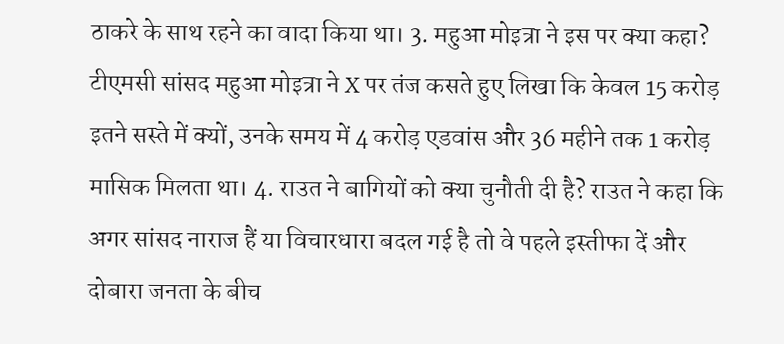ठाकरे के साथ रहने का वादा किया था। 3. महुआ मोइत्रा ने इस पर क्या कहा? टीएमसी सांसद महुआ मोइत्रा ने X पर तंज कसते हुए लिखा कि केवल 15 करोड़ इतने सस्ते में क्यों, उनके समय में 4 करोड़ एडवांस और 36 महीने तक 1 करोड़ मासिक मिलता था। 4. राउत ने बागियों को क्या चुनौती दी है? राउत ने कहा कि अगर सांसद नाराज हैं या विचारधारा बदल गई है तो वे पहले इस्तीफा दें और दोबारा जनता के बीच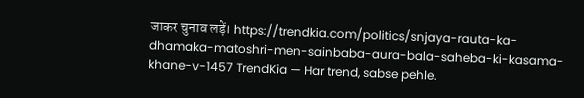जाकर चुनाव लड़ें। https://trendkia.com/politics/snjaya-rauta-ka-dhamaka-matoshri-men-sainbaba-aura-bala-saheba-ki-kasama-khane-v-1457 TrendKia — Har trend, sabse pehle.